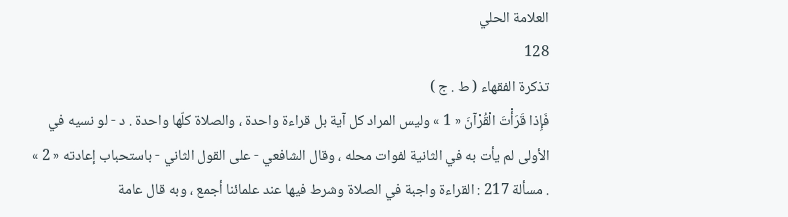العلامة الحلي
128
تذكرة الفقهاء ( ط . ج )
فَإِذا قَرَأْتَ الْقُرْآنَ « 1 » وليس المراد كل آية بل قراءة واحدة ، والصلاة كلّها واحدة . د - لو نسيه في الأولى لم يأت به في الثانية لفوات محله ، وقال الشافعي - على القول الثاني - باستحباب إعادته « 2 » . مسألة 217 : القراءة واجبة في الصلاة وشرط فيها عند علمائنا أجمع ، وبه قال عامة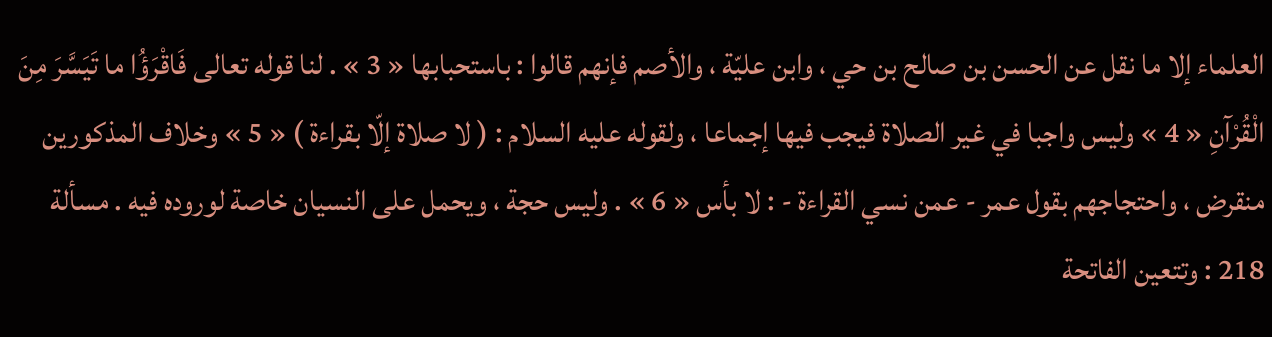العلماء إلا ما نقل عن الحسن بن صالح بن حي ، وابن عليّة ، والأصم فإنهم قالوا : باستحبابها « 3 » . لنا قوله تعالى فَاقْرَؤُا ما تَيَسَّرَ مِنَ الْقُرْآنِ « 4 » وليس واجبا في غير الصلاة فيجب فيها إجماعا ، ولقوله عليه السلام : ( لا صلاة إلّا بقراءة ) « 5 » وخلاف المذكورين منقرض ، واحتجاجهم بقول عمر - عمن نسي القراءة - : لا بأس « 6 » . وليس حجة ، ويحمل على النسيان خاصة لوروده فيه . مسألة 218 : وتتعين الفاتحة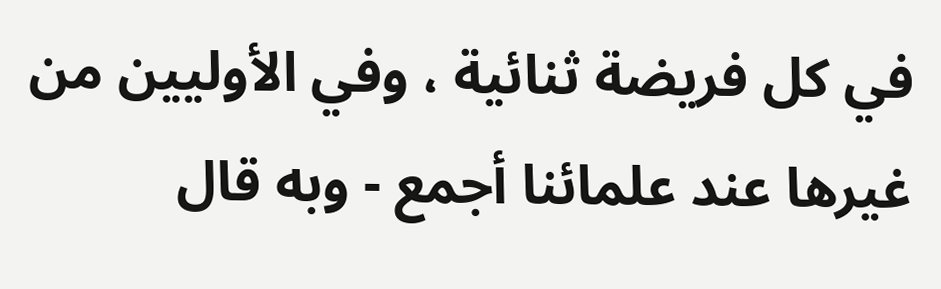في كل فريضة ثنائية ، وفي الأوليين من غيرها عند علمائنا أجمع - وبه قال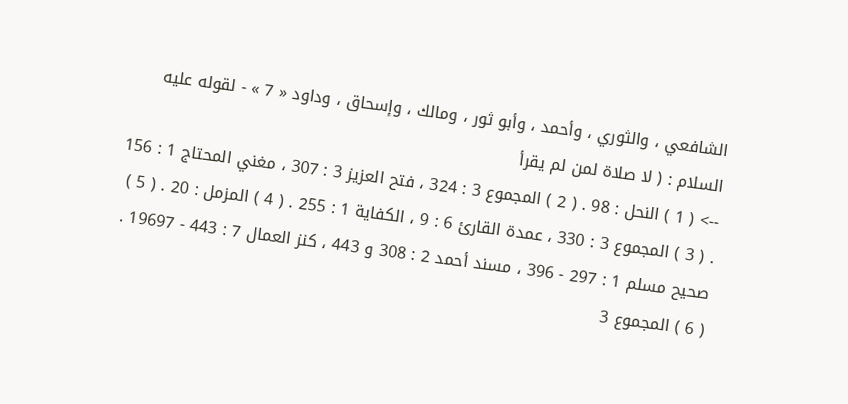الشافعي ، والثوري ، وأحمد ، وأبو ثور ، ومالك ، وإسحاق ، وداود « 7 » - لقوله عليه السلام : ( لا صلاة لمن لم يقرأ
--> ( 1 ) النحل : 98 . ( 2 ) المجموع 3 : 324 ، فتح العزيز 3 : 307 ، مغني المحتاج 1 : 156 . ( 3 ) المجموع 3 : 330 ، عمدة القارئ 6 : 9 ، الكفاية 1 : 255 . ( 4 ) المزمل : 20 . ( 5 ) صحيح مسلم 1 : 297 - 396 ، مسند أحمد 2 : 308 و 443 ، كنز العمال 7 : 443 - 19697 . ( 6 ) المجموع 3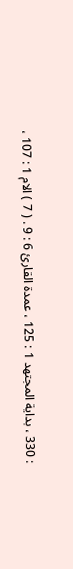: 330 ، بداية المجتهد 1 : 125 ، عمدة القارئ 6 : 9 . ( 7 ) الام 1 : 107 ،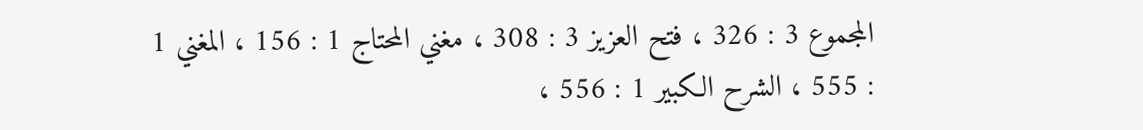المجموع 3 : 326 ، فتح العزيز 3 : 308 ، مغني المحتاج 1 : 156 ، المغني 1 : 555 ، الشرح الكبير 1 : 556 ،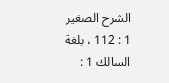الشرح الصغير 1 : 112 ، بلغة السالك 1 :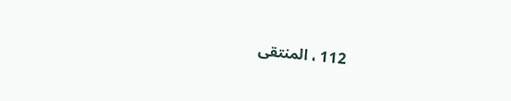112 ، المنتقى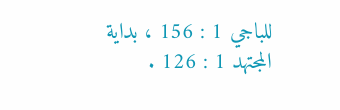للباجي 1 : 156 ، بداية المجتهد 1 : 126 .